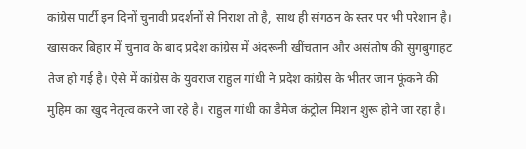कांग्रेस पार्टी इन दिनों चुनावी प्रदर्शनों से निराश तो है, साथ ही संगठन के स्तर पर भी परेशान है। खासकर बिहार में चुनाव के बाद प्रदेश कांग्रेस में अंदरूनी खींचतान और असंतोष की सुगबुगाहट तेज हो गई है। ऐसे में कांग्रेस के युवराज राहुल गांधी ने प्रदेश कांग्रेस के भीतर जान फूंकने की मुहिम का खुद नेतृत्व करने जा रहे है। राहुल गांधी का डैमेज कंट्रोल मिशन शुरू होने जा रहा है।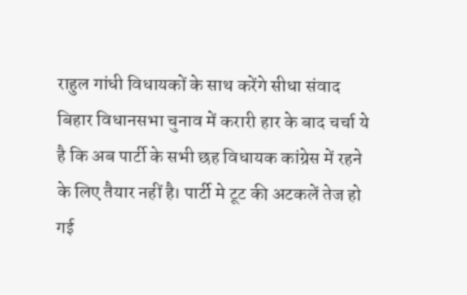राहुल गांधी विधायकों के साथ करेंगे सीधा संवाद
बिहार विधानसभा चुनाव में करारी हार के बाद चर्चा ये है कि अब पार्टी के सभी छह विधायक कांग्रेस में रहने के लिए तैयार नहीं है। पार्टी मे टूट की अटकलें तेज हो गई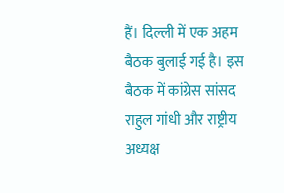हैं। दिल्ली में एक अहम बैठक बुलाई गई है। इस बैठक में कांग्रेस सांसद राहुल गांधी और राष्ट्रीय अध्यक्ष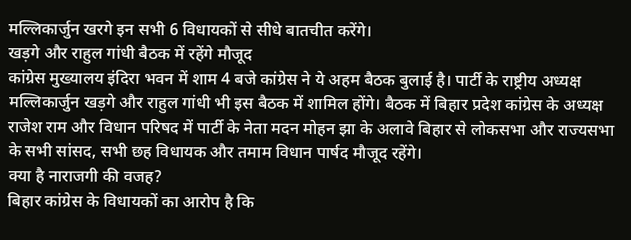मल्लिकार्जुन खरगे इन सभी 6 विधायकों से सीधे बातचीत करेंगे।
खड़गे और राहुल गांधी बैठक में रहेंगे मौजूद
कांग्रेस मुख्यालय इंदिरा भवन में शाम 4 बजे कांग्रेस ने ये अहम बैठक बुलाई है। पार्टी के राष्ट्रीय अध्यक्ष मल्लिकार्जुन खड़गे और राहुल गांधी भी इस बैठक में शामिल होंगे। बैठक में बिहार प्रदेश कांग्रेस के अध्यक्ष राजेश राम और विधान परिषद में पार्टी के नेता मदन मोहन झा के अलावे बिहार से लोकसभा और राज्यसभा के सभी सांसद, सभी छह विधायक और तमाम विधान पार्षद मौजूद रहेंगे।
क्या है नाराजगी की वजह?
बिहार कांग्रेस के विधायकों का आरोप है कि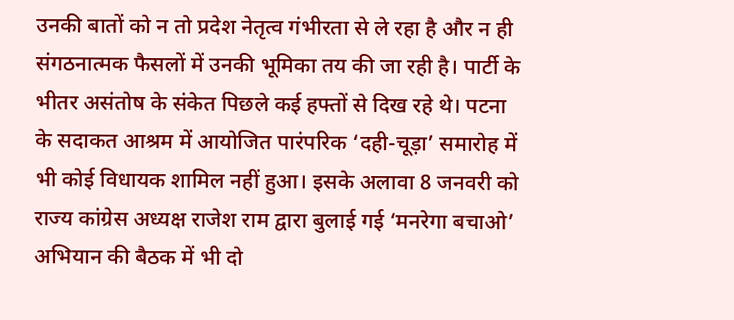उनकी बातों को न तो प्रदेश नेतृत्व गंभीरता से ले रहा है और न ही संगठनात्मक फैसलों में उनकी भूमिका तय की जा रही है। पार्टी के भीतर असंतोष के संकेत पिछले कई हफ्तों से दिख रहे थे। पटना के सदाकत आश्रम में आयोजित पारंपरिक ‘दही-चूड़ा’ समारोह में भी कोई विधायक शामिल नहीं हुआ। इसके अलावा 8 जनवरी को राज्य कांग्रेस अध्यक्ष राजेश राम द्वारा बुलाई गई ‘मनरेगा बचाओ’ अभियान की बैठक में भी दो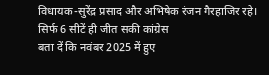विधायक-सुरेंद्र प्रसाद और अभिषेक रंजन गैरहाजिर रहे।
सिर्फ 6 सीटें ही जीत सकी कांग्रेस
बता दें कि नवंबर 2025 में हुए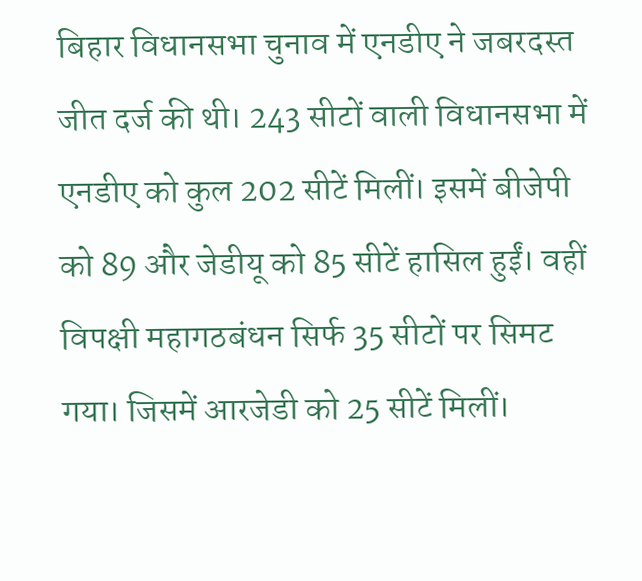बिहार विधानसभा चुनाव में एनडीए ने जबरदस्त जीत दर्ज की थी। 243 सीटों वाली विधानसभा में एनडीए को कुल 202 सीटें मिलीं। इसमें बीजेपी को 89 और जेडीयू को 85 सीटें हासिल हुईं। वहीं विपक्षी महागठबंधन सिर्फ 35 सीटों पर सिमट गया। जिसमें आरजेडी को 25 सीटें मिलीं।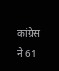कांग्रेस ने 61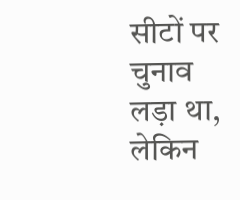सीटों पर चुनाव लड़ा था, लेकिन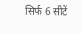सिर्फ 6 सीटें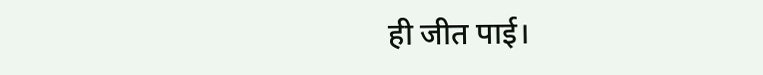ही जीत पाई।